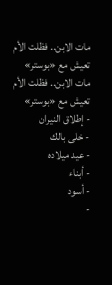مات الابن.. فظلت الأم تعيش مع «بوستر»
مات الابن.. فظلت الأم تعيش مع «بوستر»
- إطلاق النيران
- خلى بالك
- عيد ميلاده
- أبناء
- أسود
-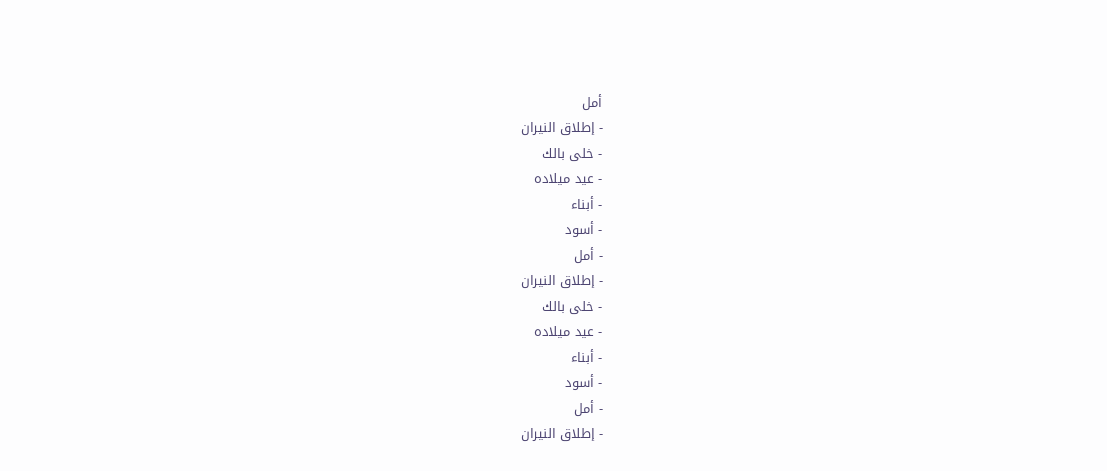أمل
- إطلاق النيران
- خلى بالك
- عيد ميلاده
- أبناء
- أسود
- أمل
- إطلاق النيران
- خلى بالك
- عيد ميلاده
- أبناء
- أسود
- أمل
- إطلاق النيران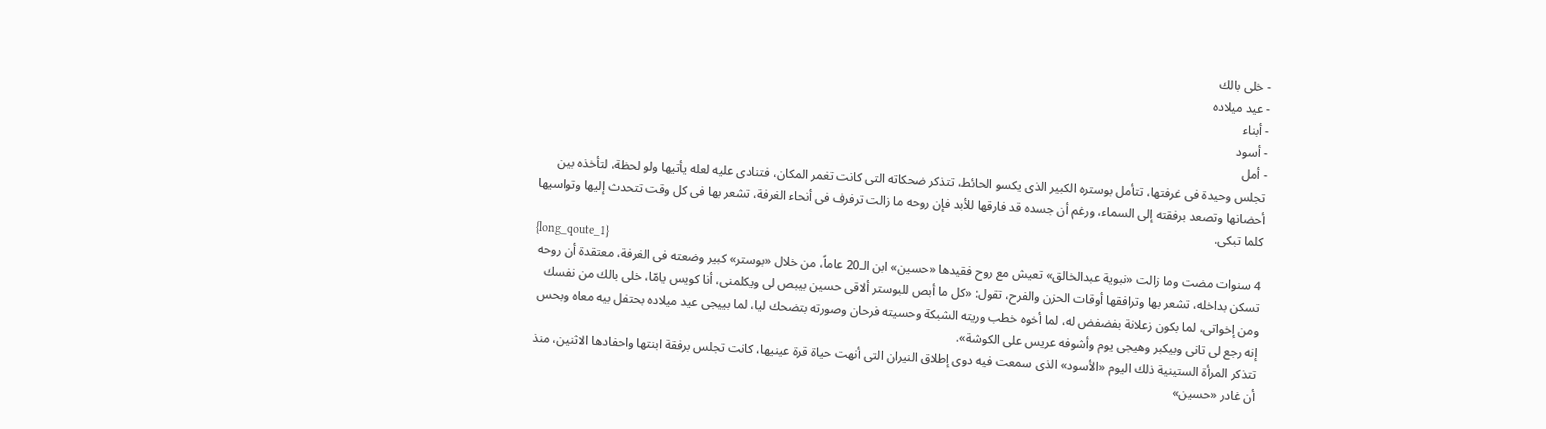- خلى بالك
- عيد ميلاده
- أبناء
- أسود
- أمل
تجلس وحيدة فى غرفتها، تتأمل بوستره الكبير الذى يكسو الحائط، تتذكر ضحكاته التى كانت تغمر المكان، فتنادى عليه لعله يأتيها ولو لحظة، لتأخذه بين أحضانها وتصعد برفقته إلى السماء، ورغم أن جسده قد فارقها للأبد فإن روحه ما زالت ترفرف فى أنحاء الغرفة، تشعر بها فى كل وقت تتحدث إليها وتواسيها كلما تبكى.
{long_qoute_1}
4 سنوات مضت وما زالت «نبوية عبدالخالق» تعيش مع روح فقيدها «حسين» ابن الـ20 عاماً، من خلال «بوستر» كبير وضعته فى الغرفة، معتقدة أن روحه تسكن بداخله، تشعر بها وترافقها أوقات الحزن والفرح، تقول: «كل ما أبص للبوستر ألاقى حسين بيبص لى ويكلمنى، أنا كويس يامّا، خلى بالك من نفسك ومن إخواتى، لما بكون زعلانة بفضفض له، لما أخوه خطب وريته الشبكة وحسيته فرحان وصورته بتضحك ليا، لما بييجى عيد ميلاده بحتفل بيه معاه وبحس إنه رجع لى تانى وبيكبر وهيجى يوم وأشوفه عريس على الكوشة».
تتذكر المرأة الستينية ذلك اليوم «الأسود» الذى سمعت فيه دوى إطلاق النيران التى أنهت حياة قرة عينيها، كانت تجلس برفقة ابنتها واحفادها الاثنين، منذ أن غادر «حسين»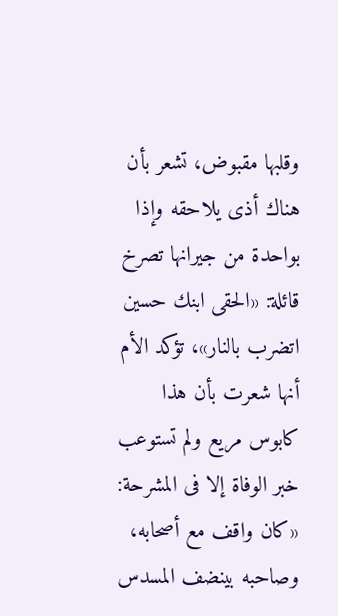وقلبها مقبوض، تشعر بأن هناك أذى يلاحقه وإذا بواحدة من جيرانها تصرخ قائلة: «الحقى ابنك حسين اتضرب بالنار»، تؤكد الأم أنها شعرت بأن هذا كابوس مريع ولم تستوعب خبر الوفاة إلا فى المشرحة: «كان واقف مع أصحابه، وصاحبه بينضف المسدس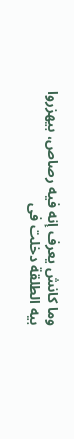وما كانش يعرف إنه فيه رصاص، بيهزروا بيه الطلقة دخلت فى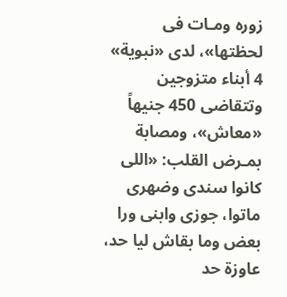زوره ومـات فى لحظتها»، لدى «نبوية» 4 أبناء متزوجين وتتقاضى 450 جنيهاً «معاش»، ومصابة بمـرض القلب: «اللى كانوا سندى وضهرى ماتوا، جوزى وابنى ورا بعض وما بقاش ليا حد، عاوزة حد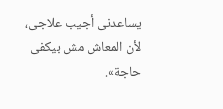يساعدنى أجيب علاجى، لأن المعاش مش بيكفى حاجة».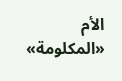الأم «المكلومة»